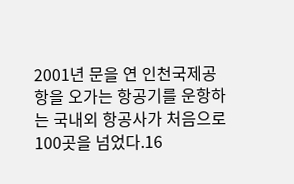2001년 문을 연 인천국제공항을 오가는 항공기를 운항하는 국내외 항공사가 처음으로 100곳을 넘었다.16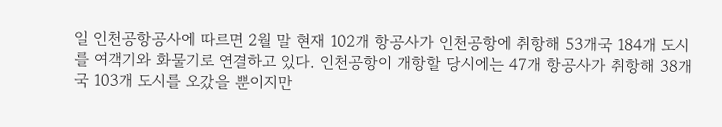일 인천공항공사에 따르면 2월 말 현재 102개 항공사가 인천공항에 취항해 53개국 184개 도시를 여객기와 화물기로 연결하고 있다. 인천공항이 개항할 당시에는 47개 항공사가 취항해 38개국 103개 도시를 오갔을 뿐이지만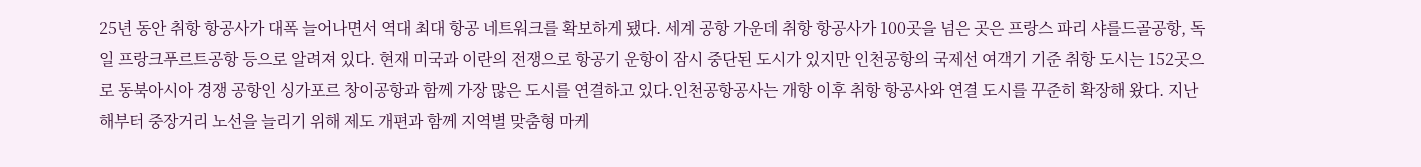25년 동안 취항 항공사가 대폭 늘어나면서 역대 최대 항공 네트워크를 확보하게 됐다. 세계 공항 가운데 취항 항공사가 100곳을 넘은 곳은 프랑스 파리 샤를드골공항, 독일 프랑크푸르트공항 등으로 알려져 있다. 현재 미국과 이란의 전쟁으로 항공기 운항이 잠시 중단된 도시가 있지만 인천공항의 국제선 여객기 기준 취항 도시는 152곳으로 동북아시아 경쟁 공항인 싱가포르 창이공항과 함께 가장 많은 도시를 연결하고 있다.인천공항공사는 개항 이후 취항 항공사와 연결 도시를 꾸준히 확장해 왔다. 지난해부터 중장거리 노선을 늘리기 위해 제도 개편과 함께 지역별 맞춤형 마케